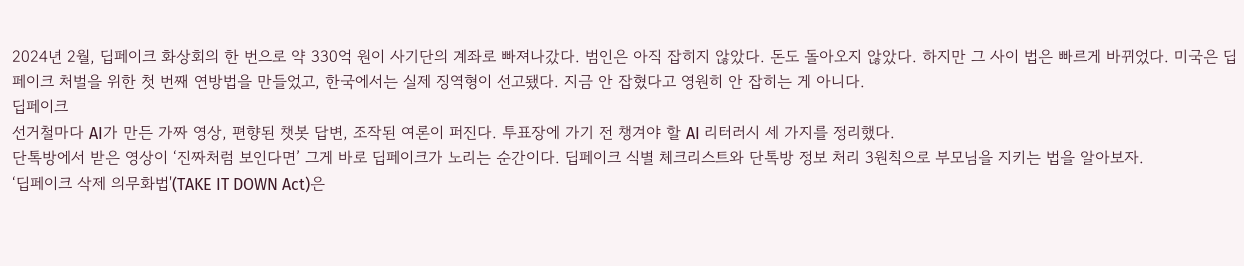2024년 2월, 딥페이크 화상회의 한 번으로 약 330억 원이 사기단의 계좌로 빠져나갔다. 범인은 아직 잡히지 않았다. 돈도 돌아오지 않았다. 하지만 그 사이 법은 빠르게 바뀌었다. 미국은 딥페이크 처벌을 위한 첫 번째 연방법을 만들었고, 한국에서는 실제 징역형이 선고됐다. 지금 안 잡혔다고 영원히 안 잡히는 게 아니다.
딥페이크
선거철마다 AI가 만든 가짜 영상, 편향된 챗봇 답변, 조작된 여론이 퍼진다. 투표장에 가기 전 챙겨야 할 AI 리터러시 세 가지를 정리했다.
단톡방에서 받은 영상이 ‘진짜처럼 보인다면’ 그게 바로 딥페이크가 노리는 순간이다. 딥페이크 식별 체크리스트와 단톡방 정보 처리 3원칙으로 부모님을 지키는 법을 알아보자.
‘딥페이크 삭제 의무화법'(TAKE IT DOWN Act)은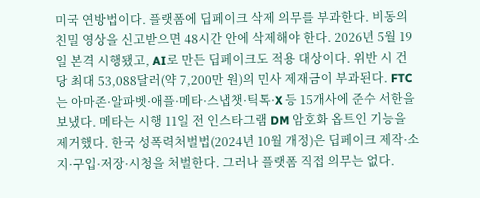미국 연방법이다. 플랫폼에 딥페이크 삭제 의무를 부과한다. 비동의 친밀 영상을 신고받으면 48시간 안에 삭제해야 한다. 2026년 5월 19일 본격 시행됐고, AI로 만든 딥페이크도 적용 대상이다. 위반 시 건당 최대 53,088달러(약 7,200만 원)의 민사 제재금이 부과된다. FTC는 아마존·알파벳·애플·메타·스냅챗·틱톡·X 등 15개사에 준수 서한을 보냈다. 메타는 시행 11일 전 인스타그램 DM 암호화 옵트인 기능을 제거했다. 한국 성폭력처벌법(2024년 10월 개정)은 딥페이크 제작·소지·구입·저장·시청을 처벌한다. 그러나 플랫폼 직접 의무는 없다.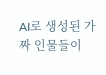AI로 생성된 가짜 인물들이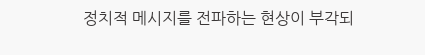정치적 메시지를 전파하는 현상이 부각되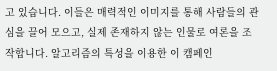고 있습니다. 이들은 매력적인 이미지를 통해 사람들의 관심을 끌어 모으고, 실제 존재하지 않는 인물로 여론을 조작합니다. 알고리즘의 특성을 이용한 이 캠페인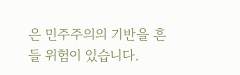은 민주주의의 기반을 흔들 위험이 있습니다.